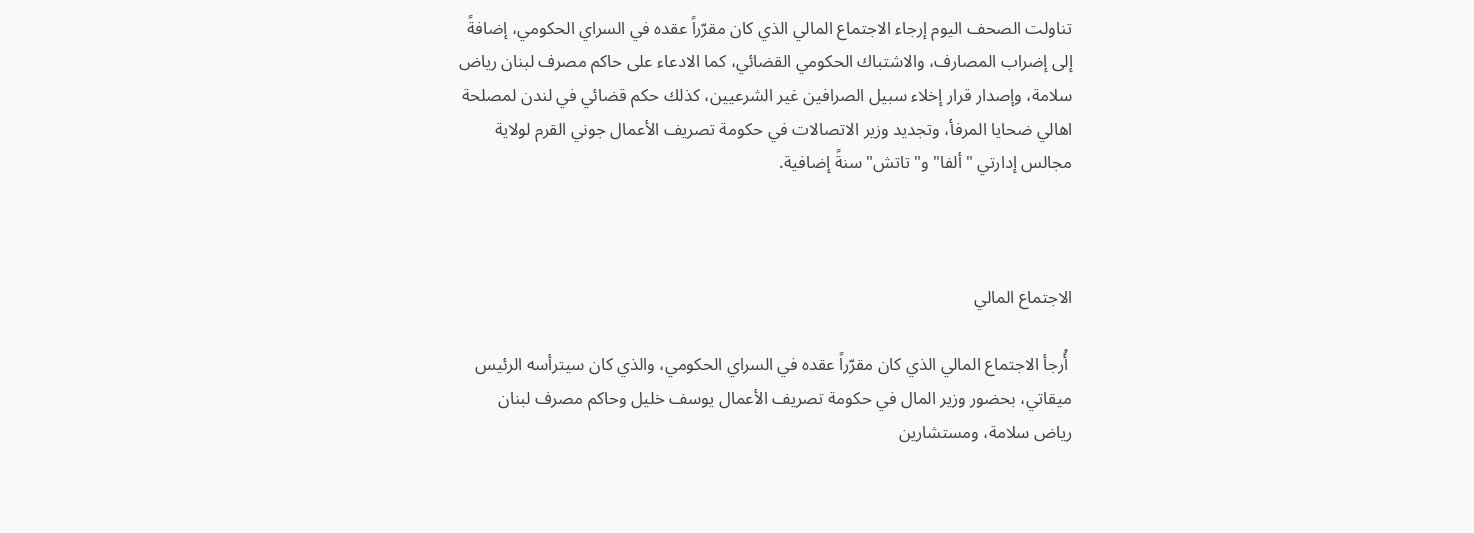تناولت الصحف اليوم إرجاء الاجتماع المالي الذي كان مقرّراً عقده في السراي الحكومي، إضافةً إلى إضراب المصارف، والاشتباك الحكومي القضائي، كما الادعاء على حاكم مصرف لبنان رياض سلامة، وإصدار قرار إخلاء سبيل الصرافين غير الشرعيين، كذلك حكم قضائي في لندن لمصلحة اهالي ضحايا المرفأ، وتجديد وزير الاتصالات في حكومة تصريف الأعمال جوني القرم لولاية مجالس إدارتي "ألفا" و"تاتش" سنةً إضافية.



الاجتماع المالي

 أُرجأ الاجتماع المالي الذي كان مقرّراً عقده في السراي الحكومي، والذي كان سيترأسه الرئيس ميقاتي، بحضور وزير المال في حكومة تصريف الأعمال يوسف خليل وحاكم مصرف لبنان رياض سلامة، ومستشارين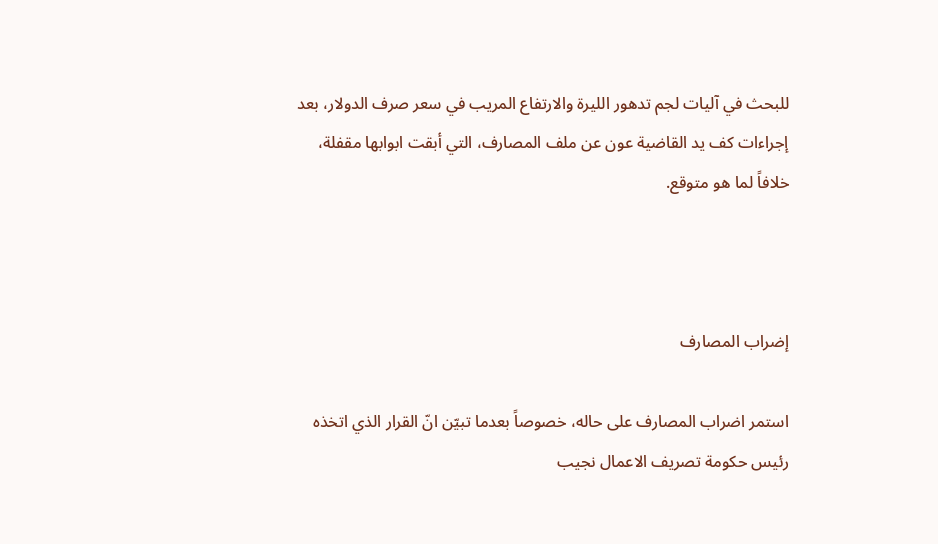للبحث في آليات لجم تدهور الليرة والارتفاع المريب في سعر صرف الدولار، بعد إجراءات كف يد القاضية عون عن ملف المصارف، التي أبقت ابوابها مقفلة، خلافاً لما هو متوقع.



إضراب المصارف

استمر اضراب المصارف على حاله، خصوصاً بعدما تبيّن انّ القرار الذي اتخذه رئيس حكومة تصريف الاعمال نجيب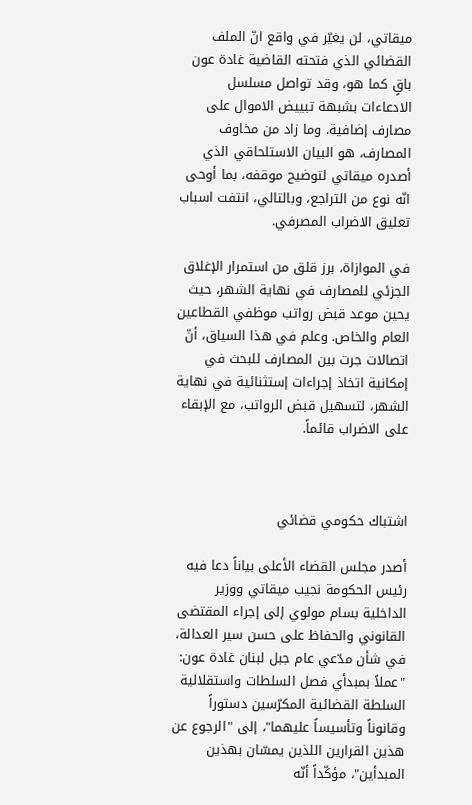ميقاتي، لن يغيّر في واقع انّ الملف القضائي الذي فتحته القاضية غادة عون باقٍ كما هو، وقد تواصل مسلسل الادعاءات بشبهة تبييض الاموال على مصارف إضافية. وما زاد من مخاوف المصارف، هو البيان الاستلحاقي الذي أصدره ميقاتي لتوضيح موقفه، بما أوحى انّه نوع من التراجع، وبالتالي، انتفت اسباب تعليق الاضراب المصرفي.

في الموازاة، برز قلق من استمرار الإغلاق الجزئي للمصارف في نهاية الشهر، حيث يحين موعد قبض رواتب موظفي القطاعين العام والخاص. وعلم في هذا السياق، أنّ اتصالات جرت بين المصارف للبحث في إمكانية اتخاذ إجراءات إستثنائية في نهاية الشهر، لتسهيل قبض الرواتب، مع الإبقاء على الاضراب قائماً.



اشتباك حكومي قضائي

أصدر مجلس القضاء الأعلى بياناً دعا فيه رئيس الحكومة نجيب ميقاتي ووزير الداخلية بسام مولوي إلى إجراء المقتضى القانوني والحفاظ على حسن سير العدالة، في شأن مدّعي عام جبل لبنان غادة عون: "عملاً بمبدأي فصل السلطات واستقلالية السلطة القضائية المكرّسين دستوراً وقانوناً وتأسيساً عليهما"، إلى "الرجوع عن هذين القرارين اللذين يمسّان بهذين المبدأين"، مؤكّداً أنّه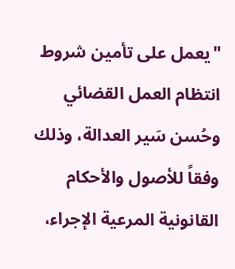"يعمل على تأمين شروط انتظام العمل القضائي وحُسن سَير العدالة، وذلك وفقاً للأصول والأحكام القانونية المرعية الإجراء،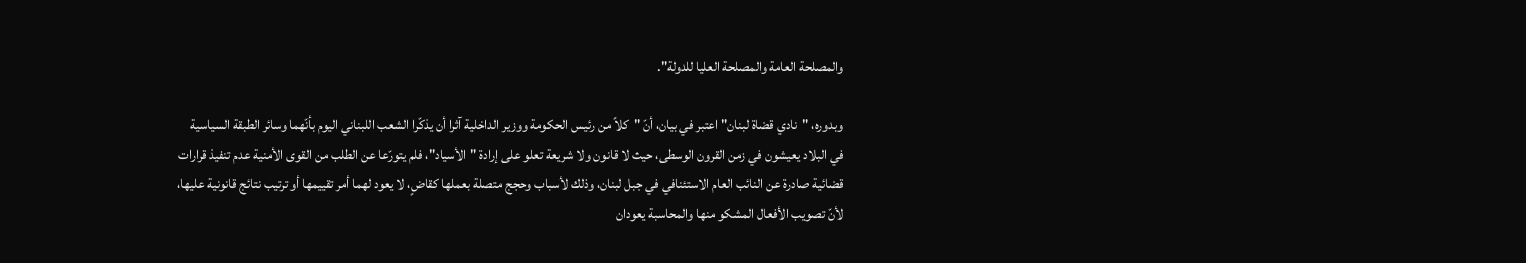والمصلحة العامة والمصلحة العليا للدولة".

وبدوره، "نادي قضاة لبنان" اعتبر في بيان، أنّ "كلاً من رئيس الحكومة ووزير الداخلية آثرا أن يذكّرا الشعب اللبناني اليوم بأنّهما وسائر الطبقة السياسية في البلاد يعيشون في زمن القرون الوسطى، حيث لا قانون ولا شريعة تعلو على إرادة "الأسياد"، فلم يتورّعا عن الطلب من القوى الأمنية عدم تنفيذ قرارات قضائية صادرة عن النائب العام الاستئنافي في جبل لبنان، وذلك لأسباب وحجج متصلة بعملها كقاضٍ، لا يعود لهما أمر تقييمها أو ترتيب نتائج قانونية عليها، لأنّ تصويب الأفعال المشكو منها والمحاسبة يعودان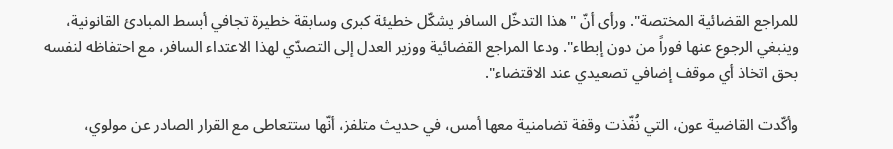للمراجع القضائية المختصة". ورأى أنّ "هذا التدخّل السافر يشكّل خطيئة كبرى وسابقة خطيرة تجافي أبسط المبادئ القانونية، وينبغي الرجوع عنها فوراً من دون إبطاء". ودعا المراجع القضائية ووزير العدل إلى التصدّي لهذا الاعتداء السافر، مع احتفاظه لنفسه بحق اتخاذ أي موقف إضافي تصعيدي عند الاقتضاء".

وأكّدت القاضية عون، التي نُفّذت وقفة تضامنية معها أمس، في حديث متلفز، أنّها ستتعاطى مع القرار الصادر عن مولوي،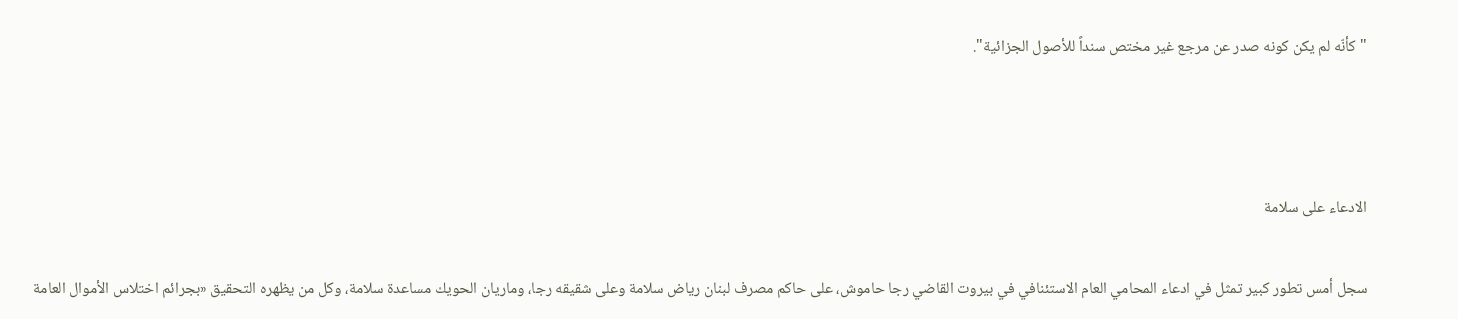"كأنّه لم يكن كونه صدر عن مرجع غير مختص سنداً للأصول الجزائية".



الادعاء على سلامة

سجل أمس تطور كبير تمثل في ادعاء المحامي العام الاستئنافي في بيروت القاضي رجا حاموش، على حاكم مصرف لبنان رياض سلامة وعلى شقيقه رجا، وماريان الحويك مساعدة سلامة، وكل من يظهره التحقيق «بجرائم اختلاس الأموال العامة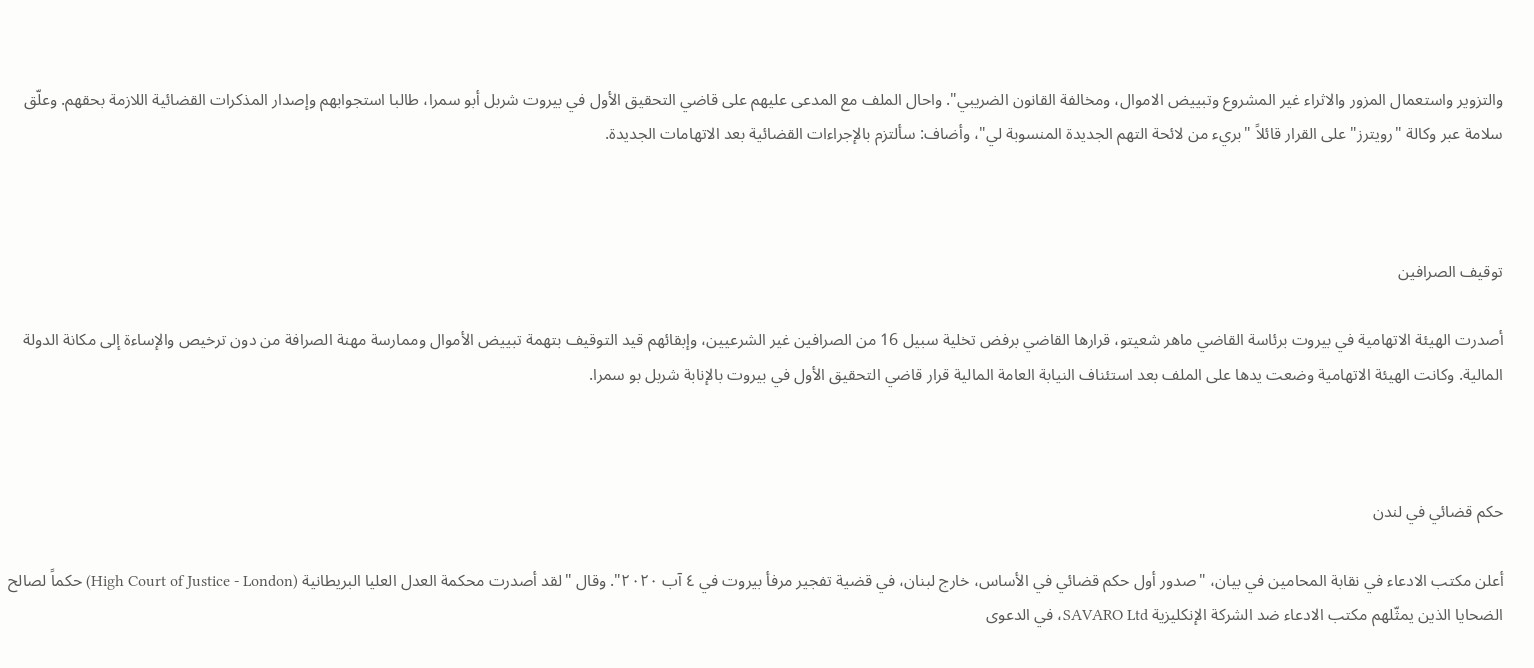والتزوير واستعمال المزور والاثراء غير المشروع وتبييض الاموال، ومخالفة القانون الضريبي". واحال الملف مع المدعى عليهم على قاضي التحقيق الأول في بيروت شربل أبو سمرا، طالبا استجوابهم وإصدار المذكرات القضائية اللازمة بحقهم. وعلّق سلامة عبر وكالة "رويترز" على القرار قائلاً "بريء من لائحة التهم الجديدة المنسوبة لي"، وأضاف: سألتزم بالإجراءات القضائية بعد الاتهامات الجديدة.



توقيف الصرافين

أصدرت الهيئة الاتهامية في بيروت برئاسة القاضي ماهر شعيتو، قرارها القاضي برفض تخلية سبيل 16 من الصرافين غير الشرعيين، وإبقائهم قيد التوقيف بتهمة تبييض الأموال وممارسة مهنة الصرافة من دون ترخيص والإساءة إلى مكانة الدولة المالية. وكانت الهيئة الاتهامية وضعت يدها على الملف بعد استئناف النيابة العامة المالية قرار قاضي التحقيق الأول في بيروت بالإنابة شربل بو سمرا.



حكم قضائي في لندن

أعلن مكتب الادعاء في نقابة المحامين في بيان، "صدور أول حكم قضائي في الأساس، خارج لبنان، في قضية تفجير مرفأ بيروت في ٤ آب ٢٠٢٠". وقال "لقد أصدرت محكمة العدل العليا البريطانية (High Court of Justice - London) حكماً لصالح الضحايا الذين يمثّلهم مكتب الادعاء ضد الشركة الإنكليزية SAVARO Ltd، في الدعوى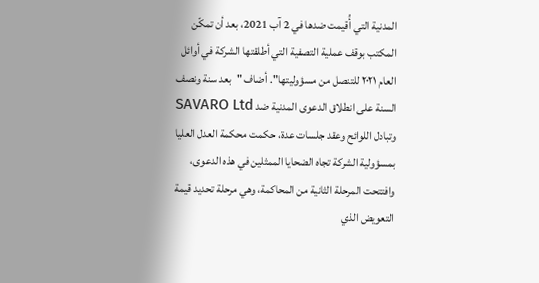المدنية التي أُقيمت ضدها في 2 آب 2021، بعد أن تمكّن المكتب بوقف عملية التصفية التي أطلقتها الشركة في أوائل العام ٢٠٢١ للتنصل من مسؤوليتها". أضاف "بعد سنة ونصف السنة على انطلاق الدعوى المدنية ضد SAVARO Ltd وتبادل اللوائح وعقد جلسات عدة، حكمت محكمة العدل العليا بمسؤولية الشركة تجاه الضحايا الممثلين في هذه الدعوى، وافتتحت المرحلة الثانية من المحاكمة، وهي مرحلة تحديد قيمة التعويض الذي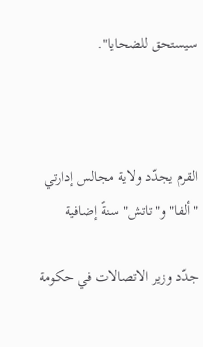سيستحق للضحايا".



القرم يجدّد ولاية مجالس إدارتي "ألفا" و"تاتش" سنةً إضافية

جدّد وزير الاتصالات في حكومة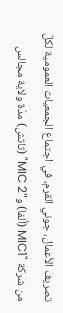تصريف الأعمال، جوني القرم، في اجتماع الجمعيات العمومية لكلّ من شركة "MIC1 (ألفا) و"MIC 2" (تاتش) مدّة ولاية مجالس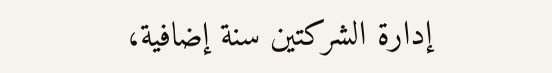إدارة الشركتين سنة إضافية،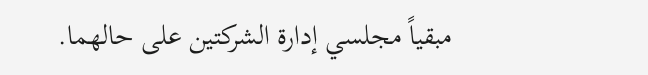مبقياً مجلسي إدارة الشركتين على حالهما.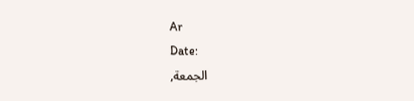Ar
Date:
الجمعة,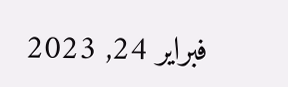فبراير 24, 2023